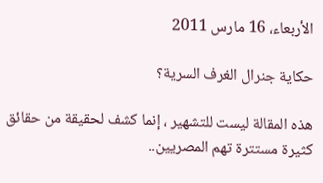الأربعاء، 16 مارس 2011

حكاية جنرال الغرف السرية؟

هذه المقالة ليست للتشهير ، إنما كشف لحقيقة من حقائق كثيرة مستترة تهم المصريين..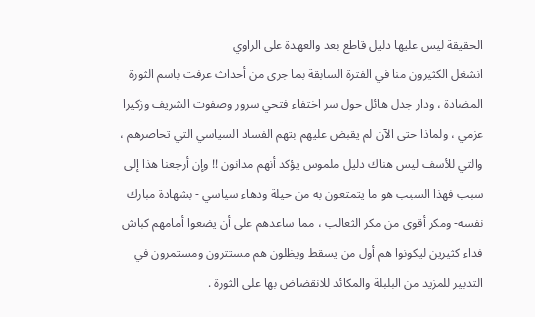الحقيقة ليس عليها دليل قاطع بعد والعهدة على الراوي
انشغل الكثيرون منا في الفترة السابقة بما جرى من أحداث عرفت باسم الثورة المضادة ، ودار جدل هائل حول سر اختفاء فتحي سرور وصفوت الشريف وزكيرا عزمي ، ولماذا حتى الآن لم يقبض عليهم بتهم الفساد السياسي التي تحاصرهم ، والتي للأسف ليس هناك دليل ملموس يؤكد أنهم مدانون !! وإن أرجعنا هذا إلى سبب فهذا السبب هو ما يتمتعون به من حيلة ودهاء سياسي - بشهادة مبارك نفسه- ومكر أقوى من مكر الثعالب ، مما ساعدهم على أن يضعوا أمامهم كباش فداء كثيرين ليكونوا هم أول من يسقط ويظلون هم مستترون ومستمرون في التدبير للمزيد من البلبلة والمكائد للانقضاض بها على الثورة .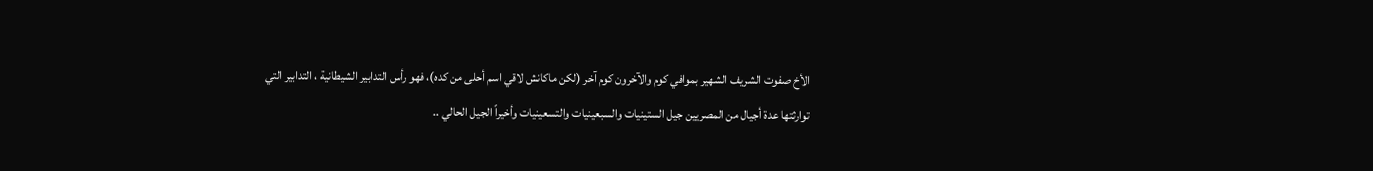الأخ صفوت الشريف الشهير بموافي كوم والآخرون كوم آخر (لكن ماكانش لاقي اسم أحلى من كده)، فهو رأس التدابير الشيطانية ، التدابير التي توارثتها عدة أجيال من المصريين جيل الستينيات والسبعينيات والتسعينيات وأخيراً الجيل الحالي ..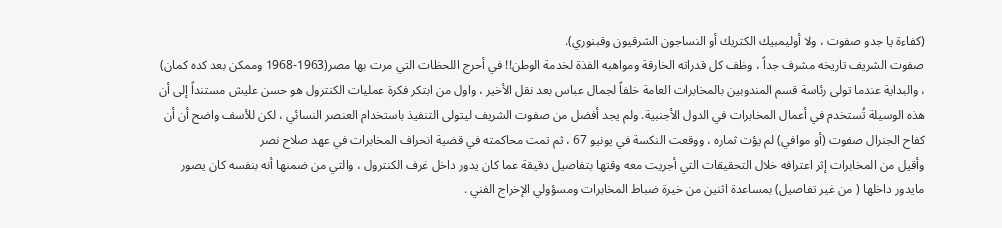(كفاءة يا جدو صفوت ، ولا أوليمبيك الكتريك أو النساجون الشرقيون وقبنوري).
صفوت الشريف تاريخه مشرف جداً ، وظف كل قدراته الخارقة ومواهبه الفذة لخدمة الوطن!! في أحرج اللحظات التي مرت بها مصر(1963-1968 وممكن بعد كده كمان) ، والبداية عندما تولى رئاسة قسم المندوبين بالمخابرات العامة خلفاً لجمال عباس بعد نقل الأخير ، واول من ابتكر فكرة عمليات الكنترول هو حسن عليش مستنداً إلى أن هذه الوسيلة تُستخدم في أعمال المخابرات في الدول الأجنبية. ولم يجد أفضل من صفوت الشريف ليتولى التنفيذ باستخدام العنصر النسائي ، لكن للأسف واضح أن أن كفاح الجنرال صفوت (أو موافي) لم يؤت ثماره ، ووقعت النكسة في يونيو 67 ، ثم تمت محاكمته في قضية انحراف المخابرات في عهد صلاح نصر
وأقيل من المخابرات إثر اعترافه خلال التحقيقات التي أجريت معه وقتها بتفاصيل دقيقة عما كان يدور داخل غرف الكنترول ، والتي من ضمنها أنه بنفسه كان يصور مايدور داخلها ( من غير تفاصيل) بمساعدة اثنين من خيرة ضباط المخابرات ومسؤولي الإخراج الفني .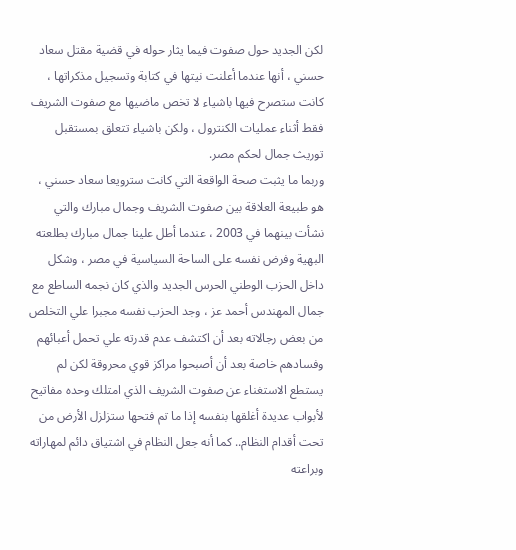لكن الجديد حول صفوت فيما يثار حوله في قضية مقتل سعاد حسني ، أنها عندما أعلنت نيتها في كتابة وتسجيل مذكراتها ، كانت ستصرح فيها باشياء لا تخص ماضيها مع صفوت الشريف فقط أثناء عمليات الكنترول ، ولكن باشياء تتعلق بمستقبل توريث جمال لحكم مصر.
وربما ما يثبت صحة الواقعة التي كانت سترويعا سعاد حسني ، هو طبيعة العلاقة بين صفوت الشريف وجمال مبارك والتي نشأت بينهما في 2003 ، عندما أطل علينا جمال مبارك بطلعته البهية وفرض نفسه على الساحة السياسية في مصر ، وشكل داخل الحزب الوطني الحرس الجديد والذي كان نجمه الساطع مع جمال المهندس أحمد عز ، وجد الحزب نفسه مجبرا علي التخلص من بعض رجالاته بعد أن اكتشف عدم قدرته علي تحمل أعبائهم وفسادهم خاصة بعد أن أصبحوا مراكز قوي محروقة لكن لم يستطع الاستغناء عن صفوت الشريف الذي امتلك وحده مفاتيح لأبواب عديدة أغلقها بنفسه إذا ما تم فتحها ستزلزل الأرض من تحت أقدام النظام.. كما أنه جعل النظام في اشتياق دائم لمهاراته وبراعته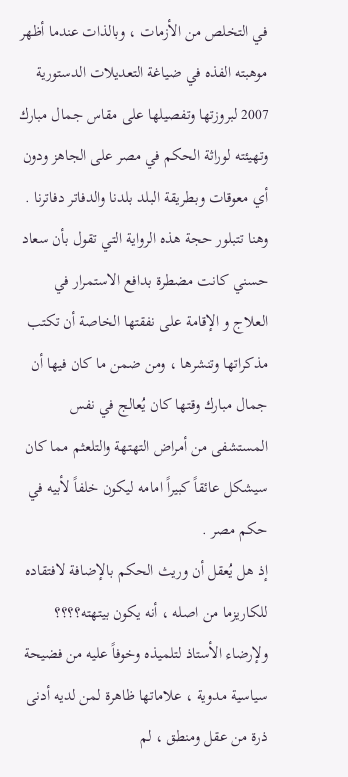في التخلص من الأزمات ، وبالذات عندما أظهر موهبته الفذه في ضياغة التعديلات الدستورية 2007 لبروزتها وتفصيلها على مقاس جمال مبارك وتهيئته لوراثة الحكم في مصر على الجاهز ودون أي معوقات وبطريقة البلد بلدنا والدفاتر دفاترنا .
وهنا تتبلور حجة هذه الرواية التي تقول بأن سعاد حسني كانت مضطرة بدافع الاستمرار في العلاج و الإقامة على نفقتها الخاصة أن تكتب مذكراتها وتنشرها ، ومن ضمن ما كان فيها أن جمال مبارك وقتها كان يُعالج في نفس المستشفى من أمراض التهتهة والتلعثم مما كان سيشكل عائقاً كبيراً امامه ليكون خلفاً لأبيه في حكم مصر .
إذ هل يُعقل أن وريث الحكم بالإضافة لافتقاده للكاريزما من اصله ، أنه يكون بيتهته؟؟؟؟ ولإرضاء الأستاذ لتلميذه وخوفاً عليه من فضيحة سياسية مدوية ، علاماتها ظاهرة لمن لديه أدنى ذرة من عقل ومنطق ، لم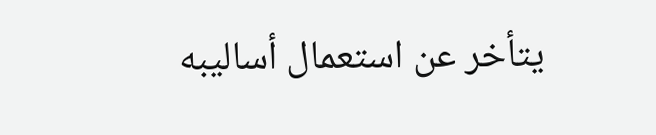يتأخر عن استعمال أساليبه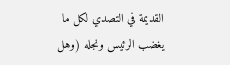القديمة في التصدي لكل ما يغضب الرئيس ونجله (وهل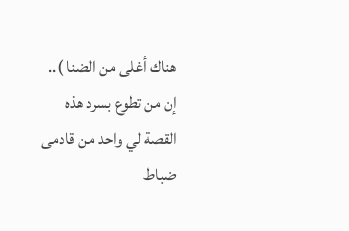هناك أغلى من الضنا )..
إن من تطوع بسرد هذه القصة لي واحد من قادمى ضباط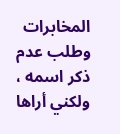المخابرات وطلب عدم ذكر اسمه ، ولكني أراها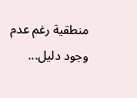منطقية رغم عدم وجود دليل...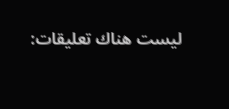ليست هناك تعليقات: